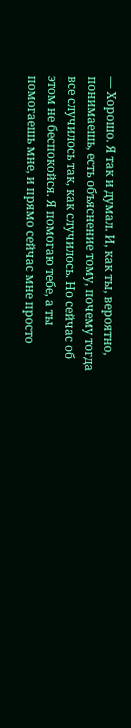— Хорошо. Я так и думал. И, как ты, вероятно, понимаешь, есть объяснение тому, почему тогда все случилось так, как случилось. Но сейчас об этом не беспокойся. Я помогаю тебе, а ты помогаешь мне, и прямо сейчас мне просто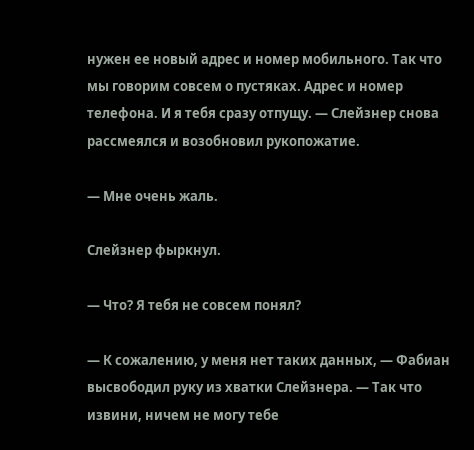нужен ее новый адрес и номер мобильного. Так что мы говорим совсем о пустяках. Адрес и номер телефона. И я тебя сразу отпущу. — Слейзнер снова рассмеялся и возобновил рукопожатие.

— Мне очень жаль.

Слейзнер фыркнул.

— Что? Я тебя не совсем понял?

— К сожалению, у меня нет таких данных, — Фабиан высвободил руку из хватки Слейзнера. — Так что извини, ничем не могу тебе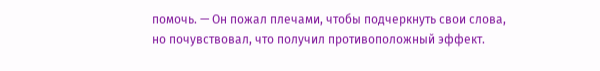помочь. — Он пожал плечами, чтобы подчеркнуть свои слова, но почувствовал, что получил противоположный эффект.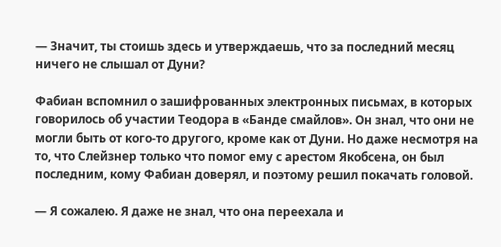— Значит, ты стоишь здесь и утверждаешь, что за последний месяц ничего не слышал от Дуни?

Фабиан вспомнил о зашифрованных электронных письмах, в которых говорилось об участии Теодора в «Банде смайлов». Он знал, что они не могли быть от кого-то другого, кроме как от Дуни. Но даже несмотря на то, что Слейзнер только что помог ему с арестом Якобсена, он был последним, кому Фабиан доверял, и поэтому решил покачать головой.

— Я сожалею. Я даже не знал, что она переехала и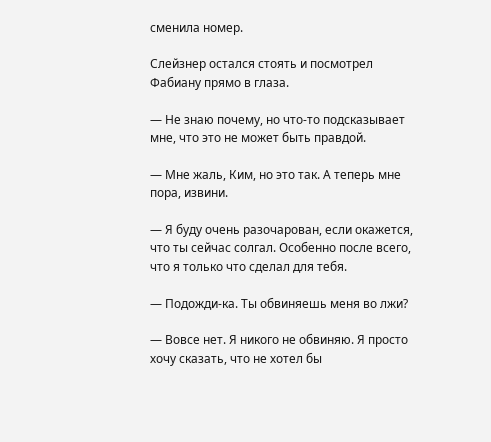сменила номер.

Слейзнер остался стоять и посмотрел Фабиану прямо в глаза.

— Не знаю почему, но что-то подсказывает мне, что это не может быть правдой.

— Мне жаль, Ким, но это так. А теперь мне пора, извини.

— Я буду очень разочарован, если окажется, что ты сейчас солгал. Особенно после всего, что я только что сделал для тебя.

— Подожди-ка. Ты обвиняешь меня во лжи?

— Вовсе нет. Я никого не обвиняю. Я просто хочу сказать, что не хотел бы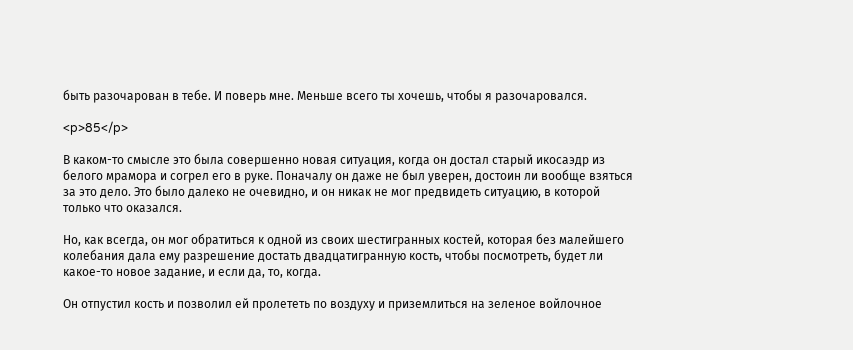быть разочарован в тебе. И поверь мне. Меньше всего ты хочешь, чтобы я разочаровался.

<p>85</p>

В каком-то смысле это была совершенно новая ситуация, когда он достал старый икосаэдр из белого мрамора и согрел его в руке. Поначалу он даже не был уверен, достоин ли вообще взяться за это дело. Это было далеко не очевидно, и он никак не мог предвидеть ситуацию, в которой только что оказался.

Но, как всегда, он мог обратиться к одной из своих шестигранных костей, которая без малейшего колебания дала ему разрешение достать двадцатигранную кость, чтобы посмотреть, будет ли какое-то новое задание, и если да, то, когда.

Он отпустил кость и позволил ей пролететь по воздуху и приземлиться на зеленое войлочное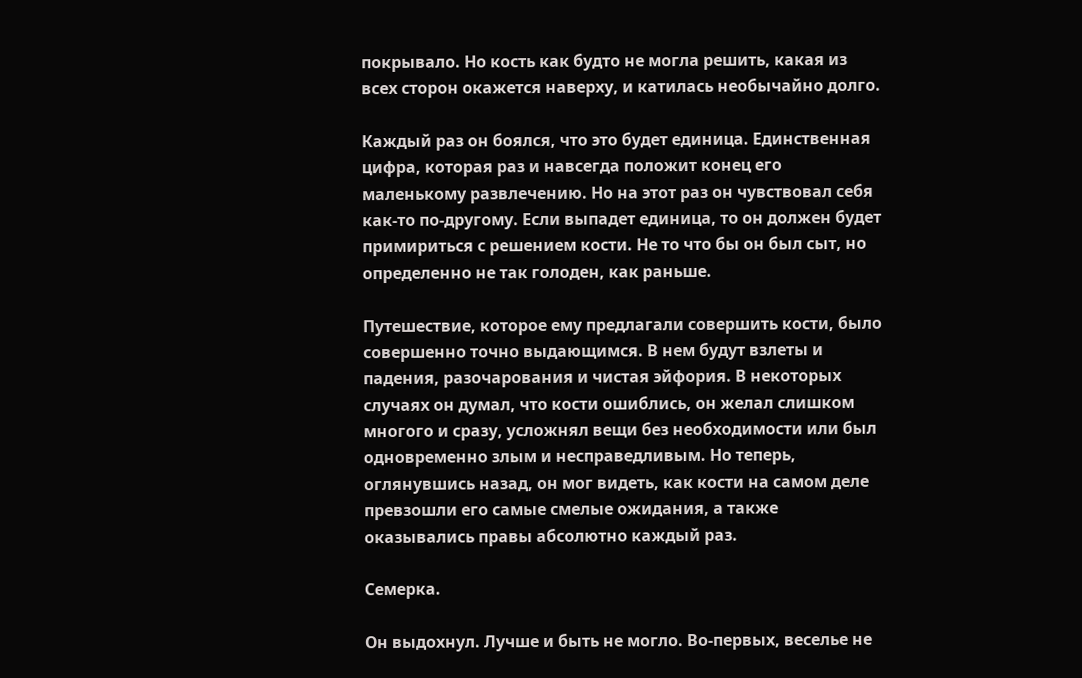покрывало. Но кость как будто не могла решить, какая из всех сторон окажется наверху, и катилась необычайно долго.

Каждый раз он боялся, что это будет единица. Единственная цифра, которая раз и навсегда положит конец его маленькому развлечению. Но на этот раз он чувствовал себя как-то по-другому. Если выпадет единица, то он должен будет примириться с решением кости. Не то что бы он был сыт, но определенно не так голоден, как раньше.

Путешествие, которое ему предлагали совершить кости, было совершенно точно выдающимся. В нем будут взлеты и падения, разочарования и чистая эйфория. В некоторых случаях он думал, что кости ошиблись, он желал слишком многого и сразу, усложнял вещи без необходимости или был одновременно злым и несправедливым. Но теперь, оглянувшись назад, он мог видеть, как кости на самом деле превзошли его самые смелые ожидания, а также оказывались правы абсолютно каждый раз.

Семерка.

Он выдохнул. Лучше и быть не могло. Во-первых, веселье не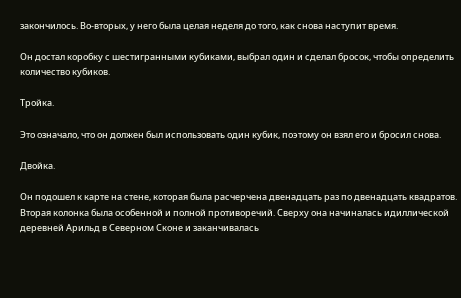закончилось. Во-вторых, у него была целая неделя до того, как снова наступит время.

Он достал коробку с шестигранными кубиками, выбрал один и сделал бросок, чтобы определить количество кубиков.

Тройка.

Это означало, что он должен был использовать один кубик, поэтому он взял его и бросил снова.

Двойка.

Он подошел к карте на стене, которая была расчерчена двенадцать раз по двенадцать квадратов. Вторая колонка была особенной и полной противоречий. Сверху она начиналась идиллической деревней Арильд в Северном Сконе и заканчивалась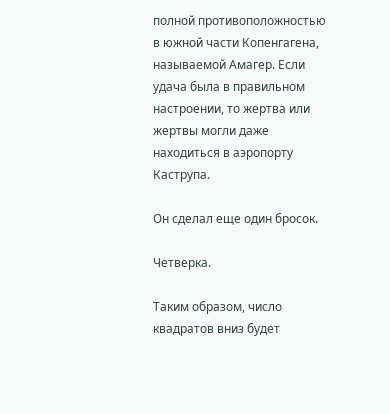полной противоположностью в южной части Копенгагена, называемой Амагер. Если удача была в правильном настроении, то жертва или жертвы могли даже находиться в аэропорту Каструпа.

Он сделал еще один бросок.

Четверка.

Таким образом, число квадратов вниз будет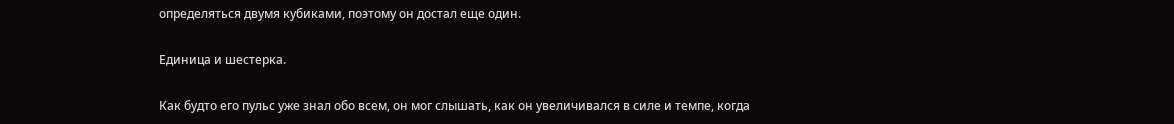определяться двумя кубиками, поэтому он достал еще один.

Единица и шестерка.

Как будто его пульс уже знал обо всем, он мог слышать, как он увеличивался в силе и темпе, когда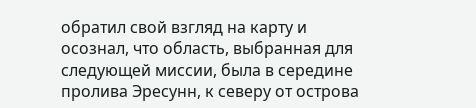обратил свой взгляд на карту и осознал, что область, выбранная для следующей миссии, была в середине пролива Эресунн, к северу от острова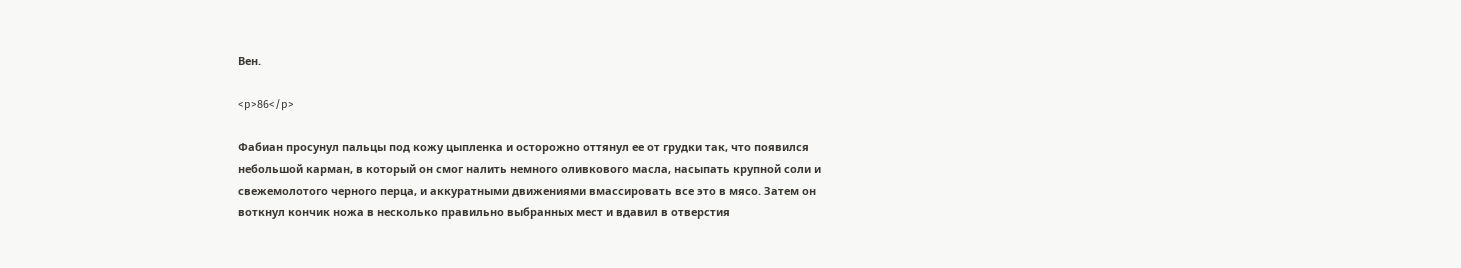Вен.

<p>86</p>

Фабиан просунул пальцы под кожу цыпленка и осторожно оттянул ее от грудки так, что появился небольшой карман, в который он смог налить немного оливкового масла, насыпать крупной соли и свежемолотого черного перца, и аккуратными движениями вмассировать все это в мясо. Затем он воткнул кончик ножа в несколько правильно выбранных мест и вдавил в отверстия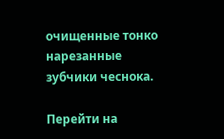очищенные тонко нарезанные зубчики чеснока.

Перейти на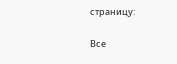страницу:

Все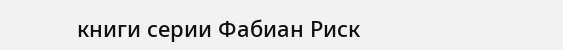книги серии Фабиан Риск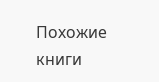Похожие книги